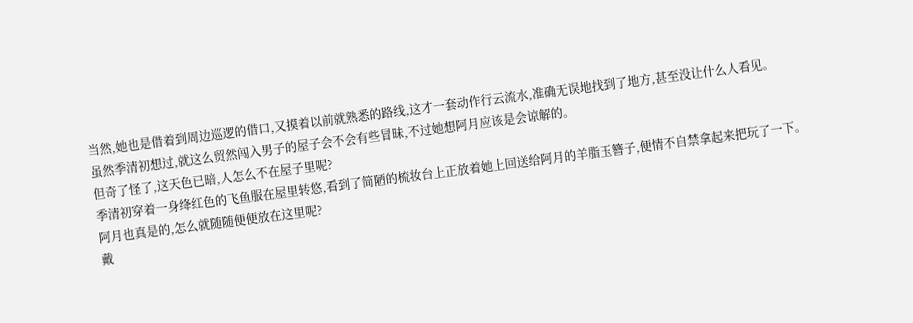当然,她也是借着到周边巡逻的借口,又摸着以前就熟悉的路线,这才一套动作行云流水,准确无误地找到了地方,甚至没让什么人看见。
虽然季清初想过,就这么贸然闯入男子的屋子会不会有些冒昧,不过她想阿月应该是会谅解的。
但奇了怪了,这天色已暗,人怎么不在屋子里呢?
季清初穿着一身绛红色的飞鱼服在屋里转悠,看到了简陋的梳妆台上正放着她上回送给阿月的羊脂玉簪子,便情不自禁拿起来把玩了一下。
阿月也真是的,怎么就随随便便放在这里呢?
戴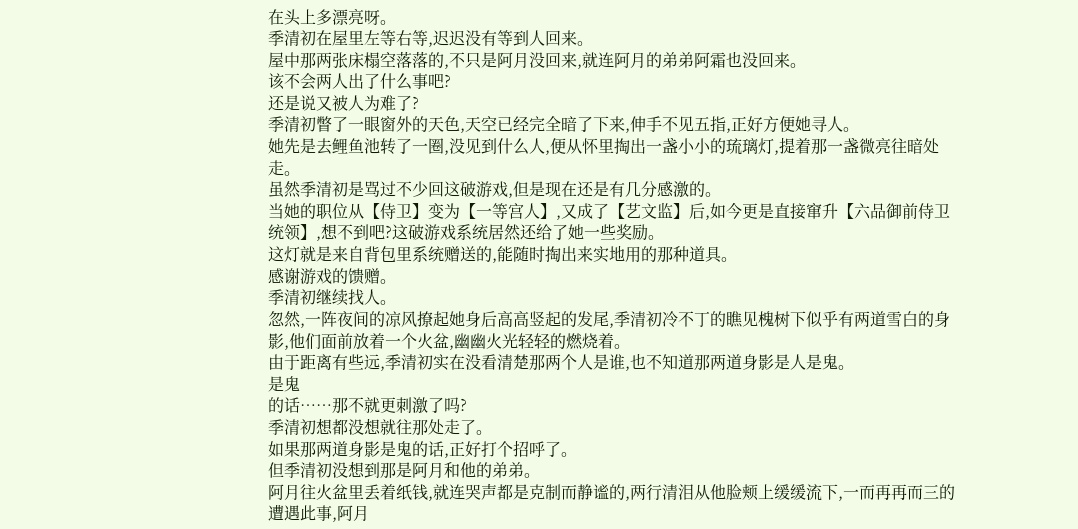在头上多漂亮呀。
季清初在屋里左等右等,迟迟没有等到人回来。
屋中那两张床榻空落落的,不只是阿月没回来,就连阿月的弟弟阿霜也没回来。
该不会两人出了什么事吧?
还是说又被人为难了?
季清初瞥了一眼窗外的天色,天空已经完全暗了下来,伸手不见五指,正好方便她寻人。
她先是去鲤鱼池转了一圈,没见到什么人,便从怀里掏出一盏小小的琉璃灯,提着那一盏微亮往暗处走。
虽然季清初是骂过不少回这破游戏,但是现在还是有几分感激的。
当她的职位从【侍卫】变为【一等宫人】,又成了【艺文监】后,如今更是直接窜升【六品御前侍卫统领】,想不到吧?这破游戏系统居然还给了她一些奖励。
这灯就是来自背包里系统赠送的,能随时掏出来实地用的那种道具。
感谢游戏的馈赠。
季清初继续找人。
忽然,一阵夜间的凉风撩起她身后高高竖起的发尾,季清初冷不丁的瞧见槐树下似乎有两道雪白的身影,他们面前放着一个火盆,幽幽火光轻轻的燃烧着。
由于距离有些远,季清初实在没看清楚那两个人是谁,也不知道那两道身影是人是鬼。
是鬼
的话……那不就更刺激了吗?
季清初想都没想就往那处走了。
如果那两道身影是鬼的话,正好打个招呼了。
但季清初没想到那是阿月和他的弟弟。
阿月往火盆里丢着纸钱,就连哭声都是克制而静谧的,两行清泪从他脸颊上缓缓流下,一而再再而三的遭遇此事,阿月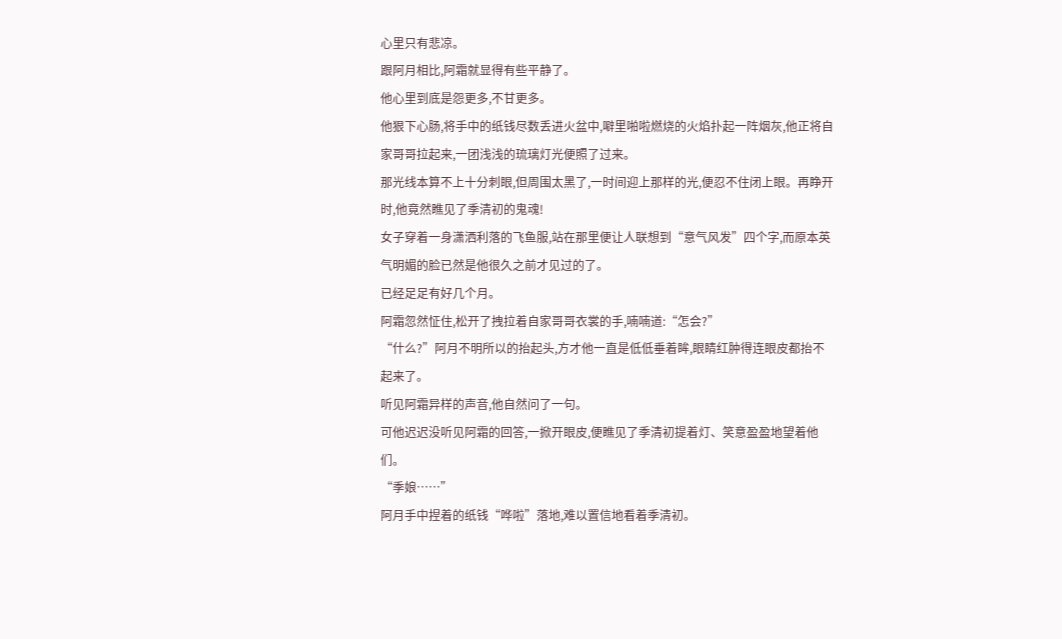心里只有悲凉。
跟阿月相比,阿霜就显得有些平静了。
他心里到底是怨更多,不甘更多。
他狠下心肠,将手中的纸钱尽数丢进火盆中,噼里啪啦燃烧的火焰扑起一阵烟灰,他正将自家哥哥拉起来,一团浅浅的琉璃灯光便照了过来。
那光线本算不上十分刺眼,但周围太黑了,一时间迎上那样的光,便忍不住闭上眼。再睁开时,他竟然瞧见了季清初的鬼魂!
女子穿着一身潇洒利落的飞鱼服,站在那里便让人联想到“意气风发”四个字,而原本英气明媚的脸已然是他很久之前才见过的了。
已经足足有好几个月。
阿霜忽然怔住,松开了拽拉着自家哥哥衣裳的手,喃喃道:“怎会?”
“什么?”阿月不明所以的抬起头,方才他一直是低低垂着眸,眼睛红肿得连眼皮都抬不起来了。
听见阿霜异样的声音,他自然问了一句。
可他迟迟没听见阿霜的回答,一掀开眼皮,便瞧见了季清初提着灯、笑意盈盈地望着他们。
“季娘……”
阿月手中捏着的纸钱“哗啦”落地,难以置信地看着季清初。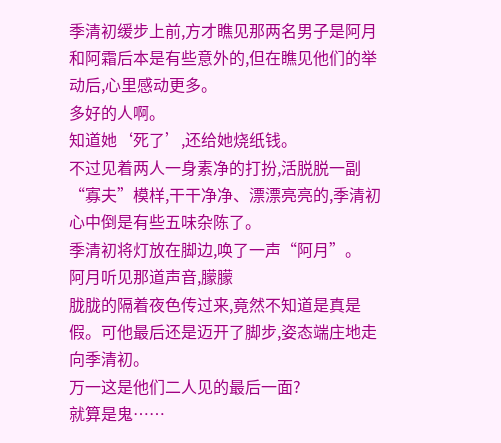季清初缓步上前,方才瞧见那两名男子是阿月和阿霜后本是有些意外的,但在瞧见他们的举动后,心里感动更多。
多好的人啊。
知道她‘死了’,还给她烧纸钱。
不过见着两人一身素净的打扮,活脱脱一副“寡夫”模样,干干净净、漂漂亮亮的,季清初心中倒是有些五味杂陈了。
季清初将灯放在脚边,唤了一声“阿月”。
阿月听见那道声音,朦朦
胧胧的隔着夜色传过来,竟然不知道是真是假。可他最后还是迈开了脚步,姿态端庄地走向季清初。
万一这是他们二人见的最后一面?
就算是鬼……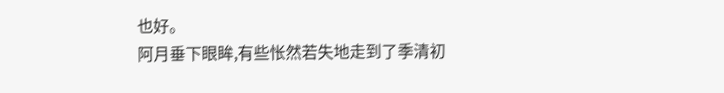也好。
阿月垂下眼眸,有些怅然若失地走到了季清初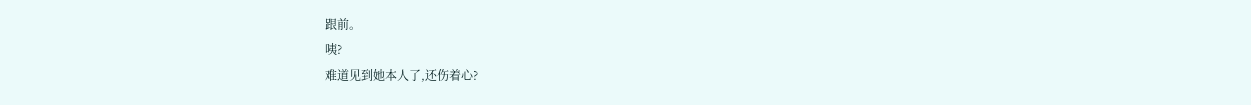跟前。
咦?
难道见到她本人了,还伤着心?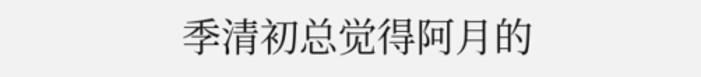季清初总觉得阿月的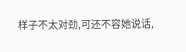样子不太对劲,可还不容她说话,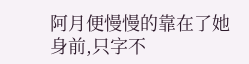阿月便慢慢的靠在了她身前,只字不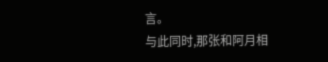言。
与此同时,那张和阿月相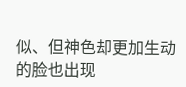似、但神色却更加生动的脸也出现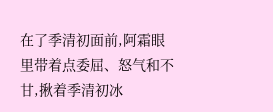在了季清初面前,阿霜眼里带着点委屈、怒气和不甘,揪着季清初冰